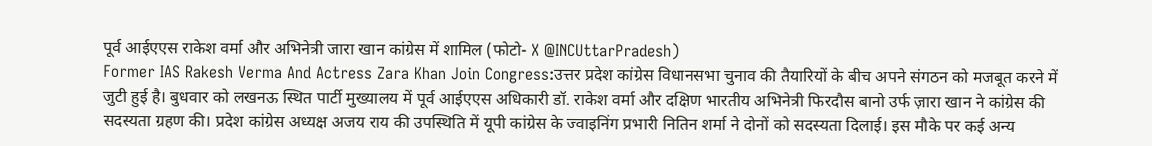पूर्व आईएएस राकेश वर्मा और अभिनेत्री जारा खान कांग्रेस में शामिल (फोटो- X @INCUttarPradesh)
Former IAS Rakesh Verma And Actress Zara Khan Join Congress:उत्तर प्रदेश कांग्रेस विधानसभा चुनाव की तैयारियों के बीच अपने संगठन को मजबूत करने में जुटी हुई है। बुधवार को लखनऊ स्थित पार्टी मुख्यालय में पूर्व आईएएस अधिकारी डॉ. राकेश वर्मा और दक्षिण भारतीय अभिनेत्री फिरदौस बानो उर्फ ज़ारा खान ने कांग्रेस की सदस्यता ग्रहण की। प्रदेश कांग्रेस अध्यक्ष अजय राय की उपस्थिति में यूपी कांग्रेस के ज्वाइनिंग प्रभारी नितिन शर्मा ने दोनों को सदस्यता दिलाई। इस मौके पर कई अन्य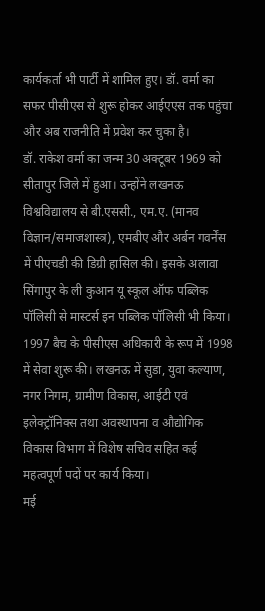कार्यकर्ता भी पार्टी में शामिल हुए। डॉ. वर्मा का सफर पीसीएस से शुरू होकर आईएएस तक पहुंचा और अब राजनीति में प्रवेश कर चुका है।
डॉ. राकेश वर्मा का जन्म 30 अक्टूबर 1969 को सीतापुर जिले में हुआ। उन्होंने लखनऊ विश्वविद्यालय से बी.एससी., एम.ए. (मानव विज्ञान/समाजशास्त्र), एमबीए और अर्बन गवर्नेंस में पीएचडी की डिग्री हासिल की। इसके अलावा सिंगापुर के ली कुआन यू स्कूल ऑफ पब्लिक पॉलिसी से मास्टर्स इन पब्लिक पॉलिसी भी किया। 1997 बैच के पीसीएस अधिकारी के रूप में 1998 में सेवा शुरू की। लखनऊ में सुडा, युवा कल्याण, नगर निगम, ग्रामीण विकास, आईटी एवं इलेक्ट्रॉनिक्स तथा अवस्थापना व औद्योगिक विकास विभाग में विशेष सचिव सहित कई महत्वपूर्ण पदों पर कार्य किया।
मई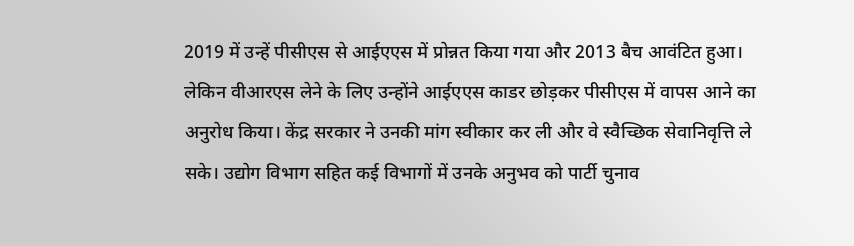2019 में उन्हें पीसीएस से आईएएस में प्रोन्नत किया गया और 2013 बैच आवंटित हुआ। लेकिन वीआरएस लेने के लिए उन्होंने आईएएस काडर छोड़कर पीसीएस में वापस आने का अनुरोध किया। केंद्र सरकार ने उनकी मांग स्वीकार कर ली और वे स्वैच्छिक सेवानिवृत्ति ले सके। उद्योग विभाग सहित कई विभागों में उनके अनुभव को पार्टी चुनाव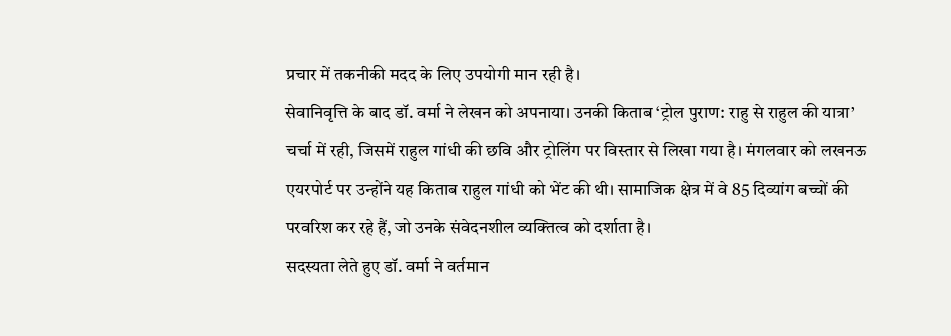प्रचार में तकनीकी मदद के लिए उपयोगी मान रही है।
सेवानिवृत्ति के बाद डॉ. वर्मा ने लेखन को अपनाया। उनकी किताब ‘ट्रोल पुराण: राहु से राहुल की यात्रा’ चर्चा में रही, जिसमें राहुल गांधी की छवि और ट्रोलिंग पर विस्तार से लिखा गया है। मंगलवार को लखनऊ एयरपोर्ट पर उन्होंने यह किताब राहुल गांधी को भेंट की थी। सामाजिक क्षेत्र में वे 85 दिव्यांग बच्चों की परवरिश कर रहे हैं, जो उनके संवेदनशील व्यक्तित्व को दर्शाता है।
सदस्यता लेते हुए डॉ. वर्मा ने वर्तमान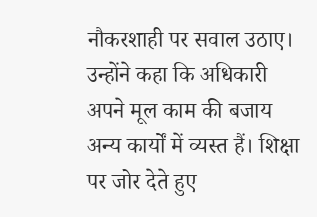नौकरशाही पर सवाल उठाए। उन्होंने कहा कि अधिकारी अपने मूल काम की बजाय अन्य कार्यों में व्यस्त हैं। शिक्षा पर जोर देते हुए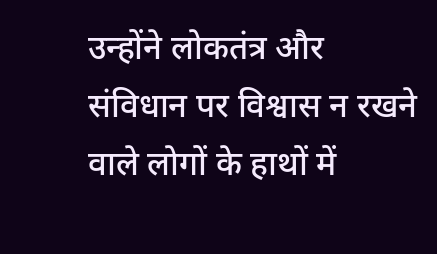उन्होंने लोकतंत्र और संविधान पर विश्वास न रखने वाले लोगों के हाथों में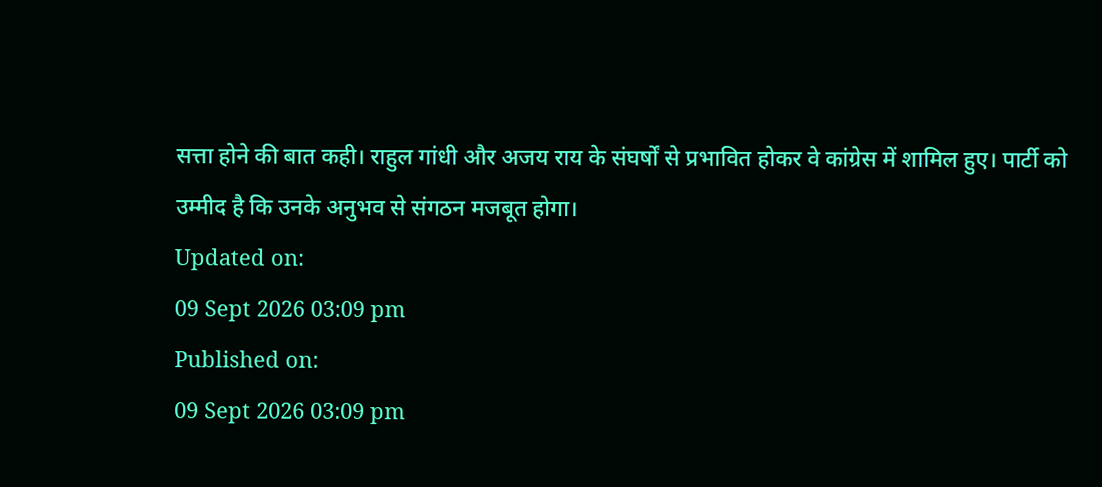सत्ता होने की बात कही। राहुल गांधी और अजय राय के संघर्षों से प्रभावित होकर वे कांग्रेस में शामिल हुए। पार्टी को उम्मीद है कि उनके अनुभव से संगठन मजबूत होगा।
Updated on:
09 Sept 2026 03:09 pm
Published on:
09 Sept 2026 03:09 pm